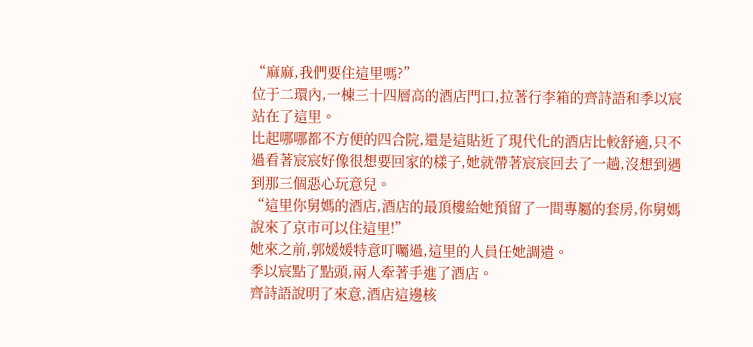“麻麻,我們要住這里嗎?”
位于二環內,一棟三十四層高的酒店門口,拉著行李箱的齊詩語和季以宸站在了這里。
比起哪哪都不方便的四合院,還是這貼近了現代化的酒店比較舒適,只不過看著宸宸好像很想要回家的樣子,她就帶著宸宸回去了一趟,沒想到遇到那三個惡心玩意兒。
“這里你舅媽的酒店,酒店的最頂樓給她預留了一間專屬的套房,你舅媽說來了京市可以住這里!”
她來之前,郭媛媛特意叮囑過,這里的人員任她調遣。
季以宸點了點頭,兩人牽著手進了酒店。
齊詩語說明了來意,酒店這邊核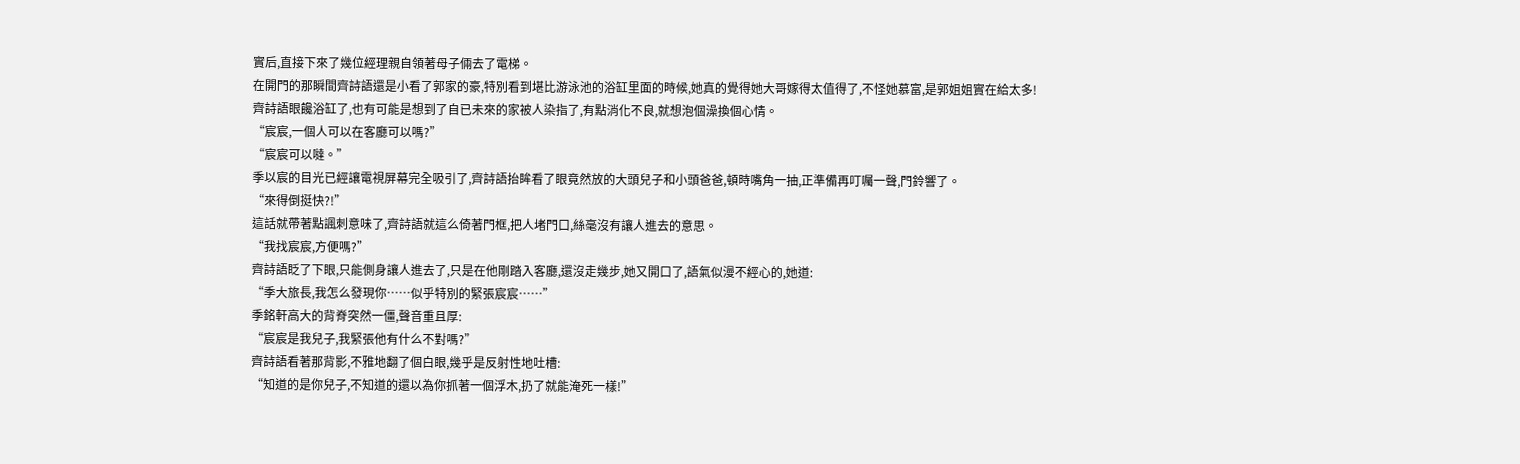實后,直接下來了幾位經理親自領著母子倆去了電梯。
在開門的那瞬間齊詩語還是小看了郭家的豪,特別看到堪比游泳池的浴缸里面的時候,她真的覺得她大哥嫁得太值得了,不怪她慕富,是郭姐姐實在給太多!
齊詩語眼饞浴缸了,也有可能是想到了自已未來的家被人染指了,有點消化不良,就想泡個澡換個心情。
“宸宸,一個人可以在客廳可以嗎?”
“宸宸可以噠。”
季以宸的目光已經讓電視屏幕完全吸引了,齊詩語抬眸看了眼竟然放的大頭兒子和小頭爸爸,頓時嘴角一抽,正準備再叮囑一聲,門鈴響了。
“來得倒挺快?!”
這話就帶著點諷刺意味了,齊詩語就這么倚著門框,把人堵門口,絲毫沒有讓人進去的意思。
“我找宸宸,方便嗎?”
齊詩語眨了下眼,只能側身讓人進去了,只是在他剛踏入客廳,還沒走幾步,她又開口了,語氣似漫不經心的,她道:
“季大旅長,我怎么發現你……似乎特別的緊張宸宸……”
季銘軒高大的背脊突然一僵,聲音重且厚:
“宸宸是我兒子,我緊張他有什么不對嗎?”
齊詩語看著那背影,不雅地翻了個白眼,幾乎是反射性地吐槽:
“知道的是你兒子,不知道的還以為你抓著一個浮木,扔了就能淹死一樣!”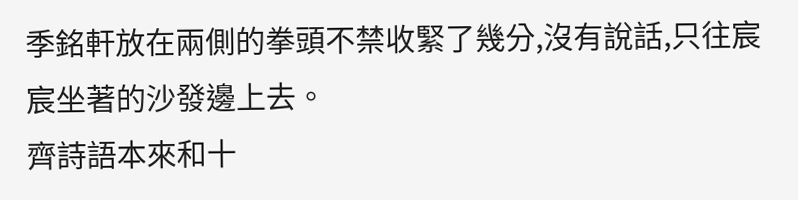季銘軒放在兩側的拳頭不禁收緊了幾分,沒有說話,只往宸宸坐著的沙發邊上去。
齊詩語本來和十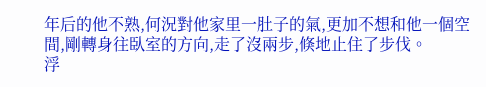年后的他不熟,何況對他家里一肚子的氣,更加不想和他一個空間,剛轉身往臥室的方向,走了沒兩步,倏地止住了步伐。
浮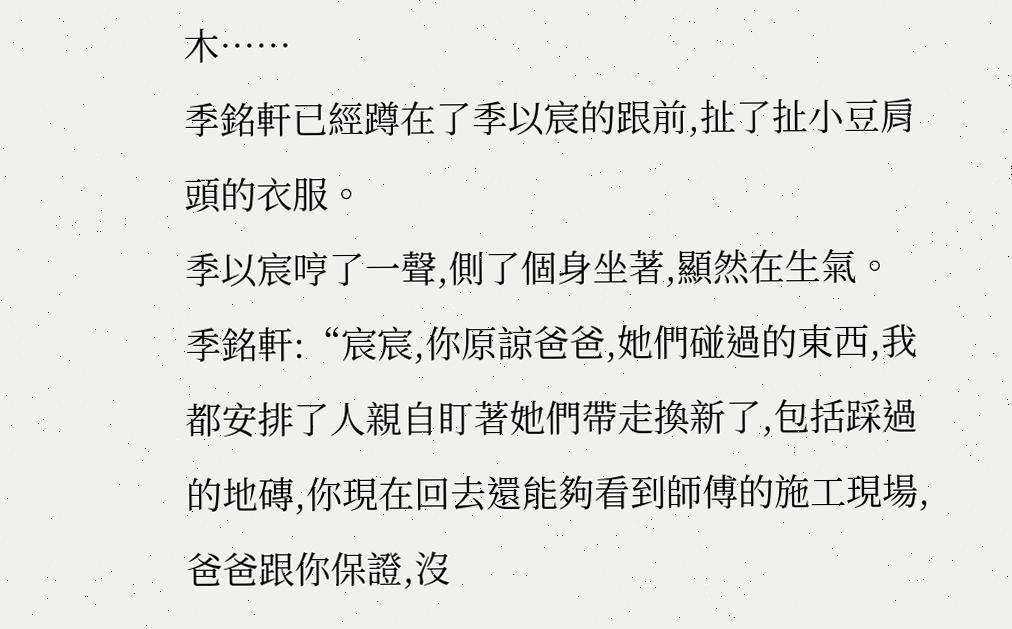木……
季銘軒已經蹲在了季以宸的跟前,扯了扯小豆肩頭的衣服。
季以宸哼了一聲,側了個身坐著,顯然在生氣。
季銘軒:“宸宸,你原諒爸爸,她們碰過的東西,我都安排了人親自盯著她們帶走換新了,包括踩過的地磚,你現在回去還能夠看到師傅的施工現場,爸爸跟你保證,沒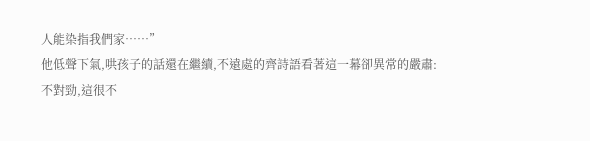人能染指我們家……”
他低聲下氣,哄孩子的話還在繼續,不遠處的齊詩語看著這一幕卻異常的嚴肅:
不對勁,這很不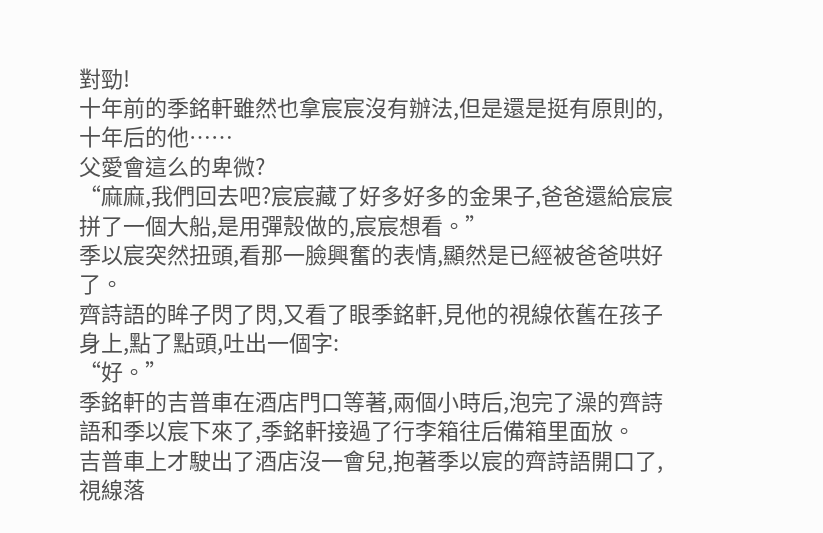對勁!
十年前的季銘軒雖然也拿宸宸沒有辦法,但是還是挺有原則的,十年后的他……
父愛會這么的卑微?
“麻麻,我們回去吧?宸宸藏了好多好多的金果子,爸爸還給宸宸拼了一個大船,是用彈殼做的,宸宸想看。”
季以宸突然扭頭,看那一臉興奮的表情,顯然是已經被爸爸哄好了。
齊詩語的眸子閃了閃,又看了眼季銘軒,見他的視線依舊在孩子身上,點了點頭,吐出一個字:
“好。”
季銘軒的吉普車在酒店門口等著,兩個小時后,泡完了澡的齊詩語和季以宸下來了,季銘軒接過了行李箱往后備箱里面放。
吉普車上才駛出了酒店沒一會兒,抱著季以宸的齊詩語開口了,視線落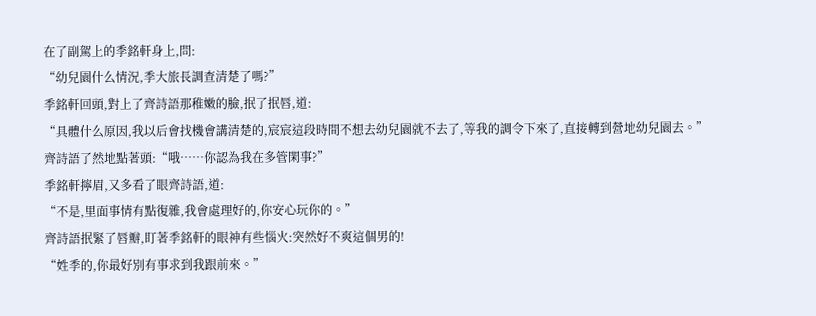在了副駕上的季銘軒身上,問:
“幼兒園什么情況,季大旅長調查清楚了嗎?”
季銘軒回頭,對上了齊詩語那稚嫩的臉,抿了抿唇,道:
“具體什么原因,我以后會找機會講清楚的,宸宸這段時間不想去幼兒園就不去了,等我的調令下來了,直接轉到營地幼兒園去。”
齊詩語了然地點著頭:“哦……你認為我在多管閑事?”
季銘軒擰眉,又多看了眼齊詩語,道:
“不是,里面事情有點復雜,我會處理好的,你安心玩你的。”
齊詩語抿緊了唇瓣,盯著季銘軒的眼神有些惱火:突然好不爽這個男的!
“姓季的,你最好別有事求到我跟前來。”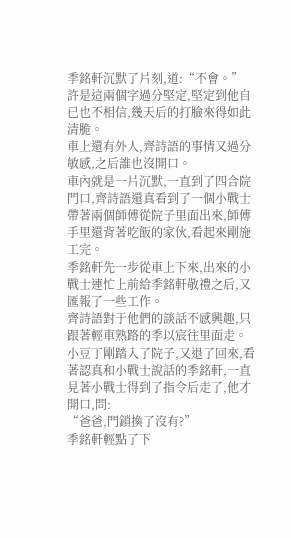季銘軒沉默了片刻,道:“不會。”
許是這兩個字過分堅定,堅定到他自已也不相信,幾天后的打臉來得如此清脆。
車上還有外人,齊詩語的事情又過分敏感,之后誰也沒開口。
車內就是一片沉默,一直到了四合院門口,齊詩語還真看到了一個小戰士帶著兩個師傅從院子里面出來,師傅手里還背著吃飯的家伙,看起來剛施工完。
季銘軒先一步從車上下來,出來的小戰士連忙上前給季銘軒敬禮之后,又匯報了一些工作。
齊詩語對于他們的談話不感興趣,只跟著輕車熟路的季以宸往里面走。
小豆丁剛踏入了院子,又退了回來,看著認真和小戰士說話的季銘軒,一直見著小戰士得到了指令后走了,他才開口,問:
“爸爸,門鎖換了沒有?”
季銘軒輕點了下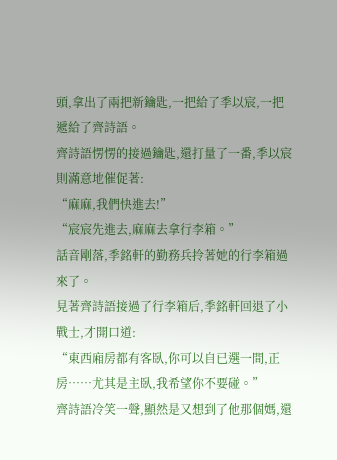頭,拿出了兩把新鑰匙,一把給了季以宸,一把遞給了齊詩語。
齊詩語愣愣的接過鑰匙,還打量了一番,季以宸則滿意地催促著:
“麻麻,我們快進去!”
“宸宸先進去,麻麻去拿行李箱。”
話音剛落,季銘軒的勤務兵拎著她的行李箱過來了。
見著齊詩語接過了行李箱后,季銘軒回退了小戰士,才開口道:
“東西廂房都有客臥,你可以自已選一間,正房……尤其是主臥,我希望你不要碰。”
齊詩語冷笑一聲,顯然是又想到了他那個媽,還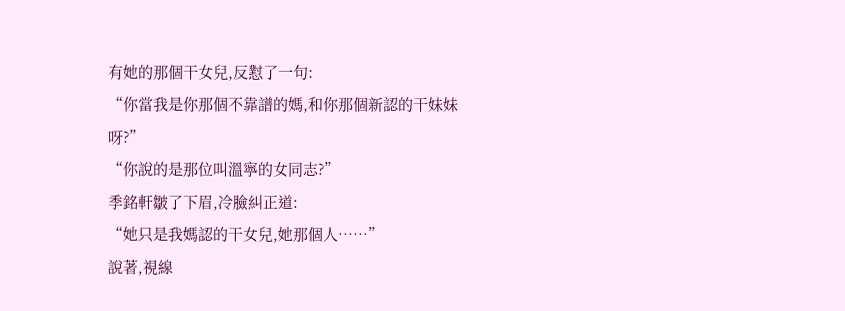有她的那個干女兒,反懟了一句:
“你當我是你那個不靠譜的媽,和你那個新認的干妹妹呀?”
“你說的是那位叫溫寧的女同志?”
季銘軒皺了下眉,冷臉糾正道:
“她只是我媽認的干女兒,她那個人……”
說著,視線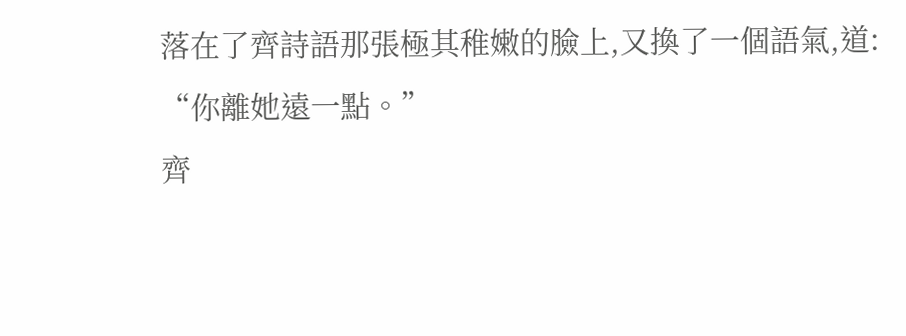落在了齊詩語那張極其稚嫩的臉上,又換了一個語氣,道:
“你離她遠一點。”
齊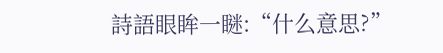詩語眼眸一瞇:“什么意思?”